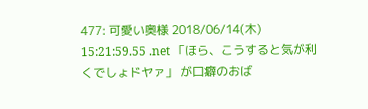477: 可愛い奥様 2018/06/14(木) 15:21:59.55 .net 「ほら、こうすると気が利くでしょドヤァ」 が口癖のおば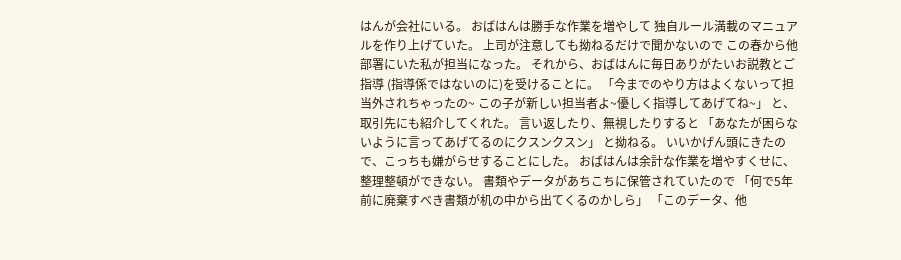はんが会社にいる。 おばはんは勝手な作業を増やして 独自ルール満載のマニュアルを作り上げていた。 上司が注意しても拗ねるだけで聞かないので この春から他部署にいた私が担当になった。 それから、おばはんに毎日ありがたいお説教とご指導 (指導係ではないのに)を受けることに。 「今までのやり方はよくないって担当外されちゃったの~ この子が新しい担当者よ~優しく指導してあげてね~」 と、取引先にも紹介してくれた。 言い返したり、無視したりすると 「あなたが困らないように言ってあげてるのにクスンクスン」 と拗ねる。 いいかげん頭にきたので、こっちも嫌がらせすることにした。 おばはんは余計な作業を増やすくせに、整理整頓ができない。 書類やデータがあちこちに保管されていたので 「何で5年前に廃棄すべき書類が机の中から出てくるのかしら」 「このデータ、他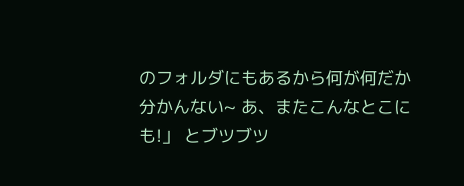のフォルダにもあるから何が何だか分かんない~ あ、またこんなとこにも!」 とブツブツ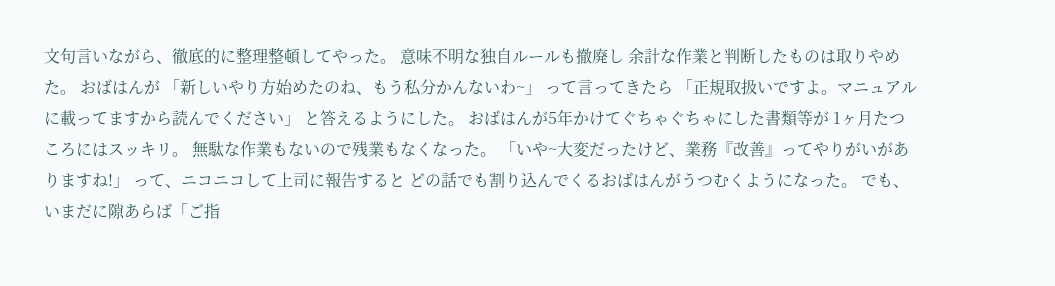文句言いながら、徹底的に整理整頓してやった。 意味不明な独自ルールも撤廃し 余計な作業と判断したものは取りやめた。 おばはんが 「新しいやり方始めたのね、もう私分かんないわ~」 って言ってきたら 「正規取扱いですよ。マニュアルに載ってますから読んでください」 と答えるようにした。 おばはんが5年かけてぐちゃぐちゃにした書類等が 1ヶ月たつころにはスッキリ。 無駄な作業もないので残業もなくなった。 「いや~大変だったけど、業務『改善』ってやりがいがありますね!」 って、ニコニコして上司に報告すると どの話でも割り込んでくるおばはんがうつむくようになった。 でも、いまだに隙あらば「ご指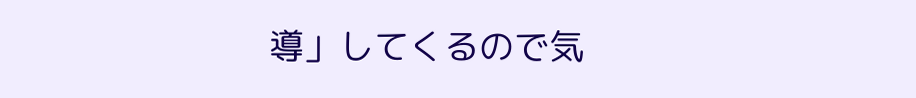導」してくるので気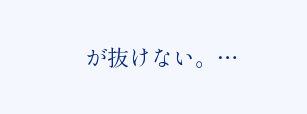が抜けない。…